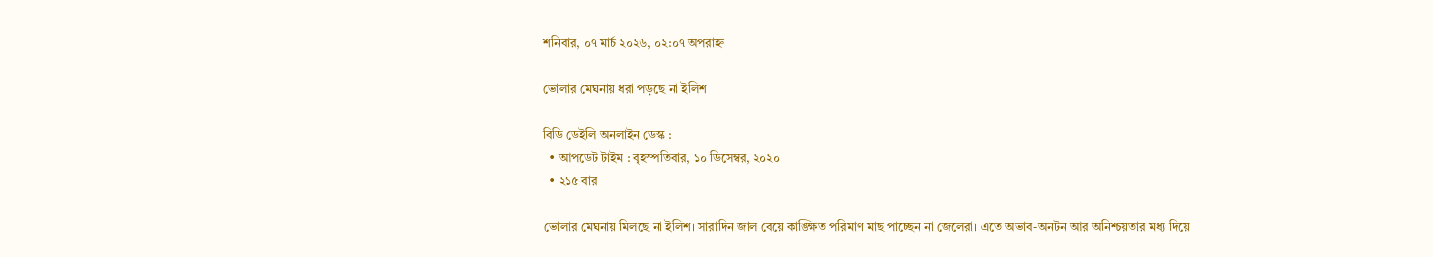শনিবার, ০৭ মার্চ ২০২৬, ০২:০৭ অপরাহ্ন

ভোলার মেঘনায় ধরা পড়ছে না ইলিশ

বিডি ডেইলি অনলাইন ডেস্ক :
  • আপডেট টাইম : বৃহস্পতিবার, ১০ ডিসেম্বর, ২০২০
  • ২১৫ বার

ভোলার মেঘনায় মিলছে না ইলিশ। সারাদিন জাল বেয়ে কাঙ্ক্ষিত পরিমাণ মাছ পাচ্ছেন না জেলেরা। এতে অভাব-অনটন আর অনিশ্চয়তার মধ্য দিয়ে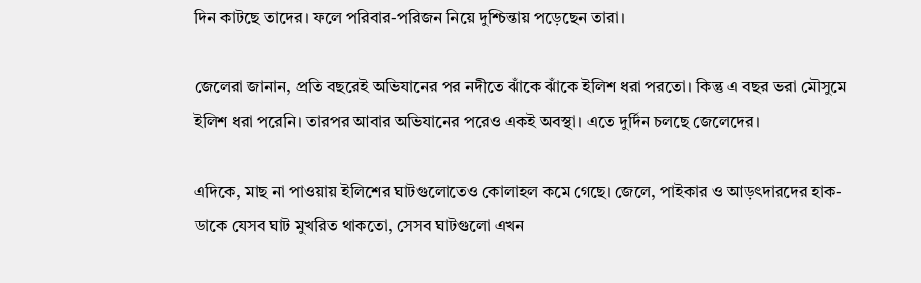দিন কাটছে তাদের। ফলে পরিবার-পরিজন নিয়ে দুশ্চিন্তায় পড়েছেন তারা।

জেলেরা জানান, প্রতি বছরেই অভিযানের পর নদীতে ঝাঁকে ঝাঁকে ইলিশ ধরা পরতো। কিন্তু এ বছর ভরা মৌসুমে ইলিশ ধরা পরেনি। তারপর আবার অভিযানের পরেও একই অবস্থা। এতে দুর্দিন চলছে জেলেদের।

এদিকে, মাছ না পাওয়ায় ইলিশের ঘাটগুলোতেও কোলাহল কমে গেছে। জেলে, পাইকার ও আড়ৎদারদের হাক-ডাকে যেসব ঘাট মুখরিত থাকতো, সেসব ঘাটগুলো এখন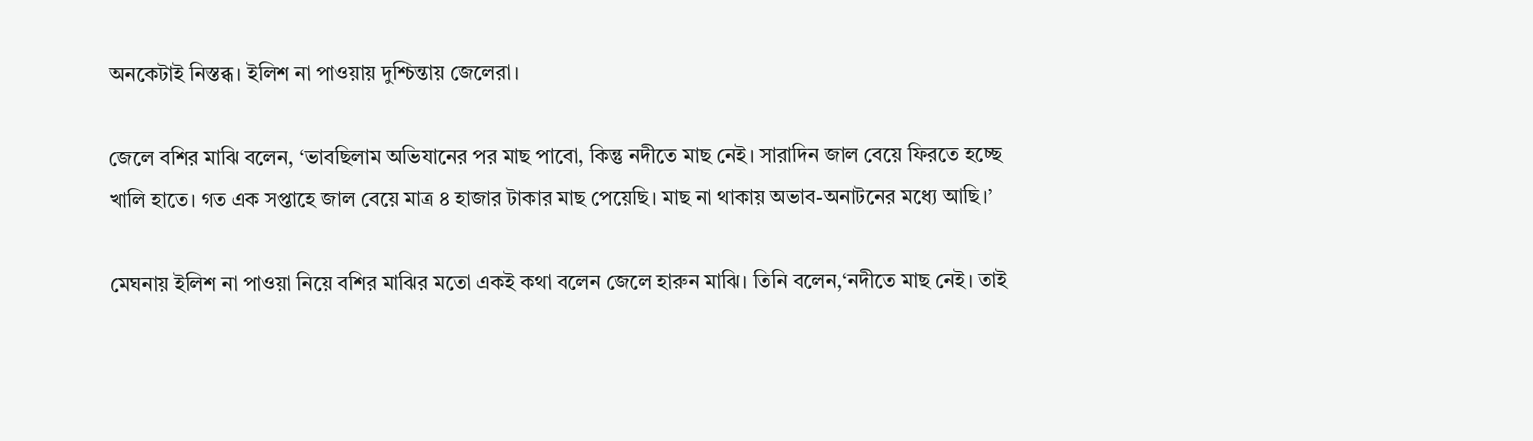অনকেটাই নিস্তব্ধ। ইলিশ না পাওয়ায় দুশ্চিন্তায় জেলেরা।

জেলে বশির মাঝি বলেন, ‘ভাবছিলাম অভিযানের পর মাছ পাবো, কিন্তু নদীতে মাছ নেই। সারাদিন জাল বেয়ে ফিরতে হচ্ছে খালি হাতে। গত এক সপ্তাহে জাল বেয়ে মাত্র ৪ হাজার টাকার মাছ পেয়েছি। মাছ না থাকায় অভাব-অনাটনের মধ্যে আছি।’

মেঘনায় ইলিশ না পাওয়া নিয়ে বশির মাঝির মতো একই কথা বলেন জেলে হারুন মাঝি। তিনি বলেন,‘নদীতে মাছ নেই। তাই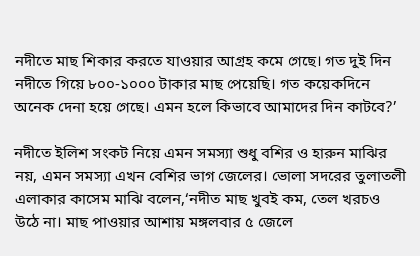নদীতে মাছ শিকার করতে যাওয়ার আগ্রহ কমে গেছে। গত দুই দিন নদীতে গিয়ে ৮০০-১০০০ টাকার মাছ পেয়েছি। গত কয়েকদিনে অনেক দেনা হয়ে গেছে। এমন হলে কিভাবে আমাদের দিন কাটবে?’

নদীতে ইলিশ সংকট নিয়ে এমন সমস্যা শুধু বশির ও হারুন মাঝির নয়, এমন সমস্যা এখন বেশির ভাগ জেলের। ভোলা সদরের তুলাতলী এলাকার কাসেম মাঝি বলেন,‘নদীত মাছ খুবই কম, তেল খরচও উঠে না। মাছ পাওয়ার আশায় মঙ্গলবার ৫ জেলে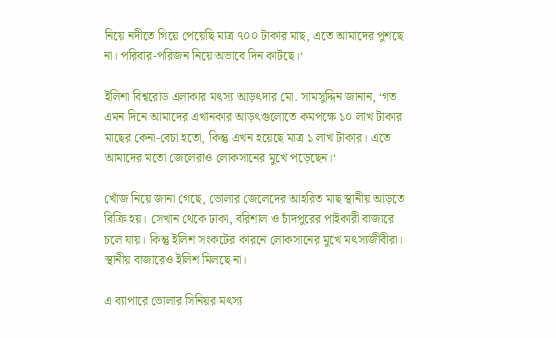নিয়ে নদীতে গিয়ে পেয়েছি মাত্র ৭০০ টাকার মাছ, এতে আমাদের পুশছে না। পরিবার-পরিজন নিয়ে অভাবে দিন কাটছে।‘

ইলিশা বিশ্বরোড এলাকার মৎস্য আড়ৎদার মো. সামসুদ্দিন জানান, ‘গত এমন দিনে আমাদের এখানকার আড়ৎগুলোতে কমপক্ষে ১০ লাখ টাকার মাছের কেনা-বেচা হতো, কিন্তু এখন হয়েছে মাত্র ১ লাখ টাকার। এতে আমাদের মতো জেলেরাও লোকসানের মুখে পড়েছেন।‘

খোঁজ নিয়ে জানা গেছে, ভোলার জেলেদের আহরিত মাছ স্থানীয় আড়তে বিক্রি হয়। সেখান থেকে ঢাকা, বরিশাল ও চাঁদপুরের পাইকারী বাজারে চলে যায়। কিন্তু ইলিশ সংকটের কারনে লোকসানের মুখে মৎস্যজীবীরা। স্থানীয় বাজারেও ইলিশ মিলছে না।

এ ব্যাপারে ভোলার সিনিয়র মৎস্য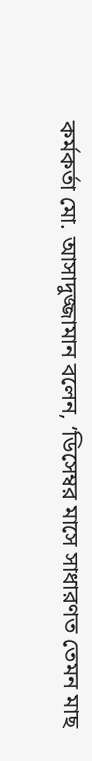কর্মকর্তা মো. আসাদুজ্জামান বলেন, ‘ডিসেম্বর মাসে সাধারণত তেমন মাছ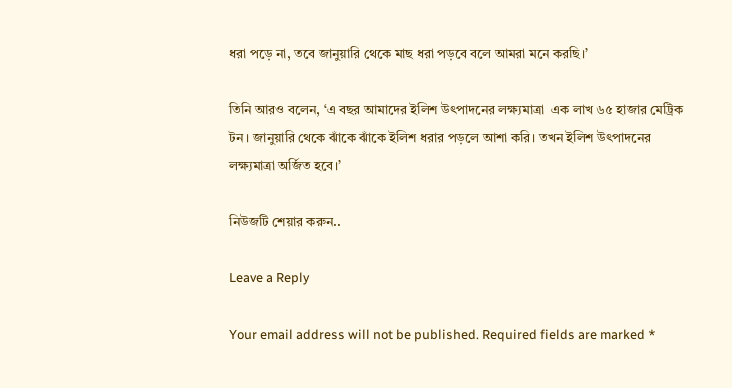ধরা পড়ে না, তবে জানুয়ারি থেকে মাছ ধরা পড়বে বলে আমরা মনে করছি।’

তিনি আরও বলেন, ‘এ বছর আমাদের ইলিশ উৎপাদনের লক্ষ্যমাত্রা  এক লাখ ৬৫ হাজার মেট্রিক টন। জানুয়ারি থেকে ঝাঁকে ঝাঁকে ইলিশ ধরার পড়লে আশা করি। তখন ইলিশ উৎপাদনের লক্ষ্যমাত্রা অর্জিত হবে।’

নিউজটি শেয়ার করুন..

Leave a Reply

Your email address will not be published. Required fields are marked *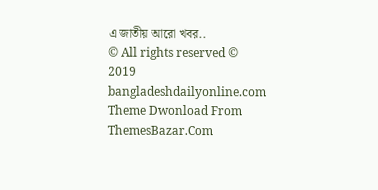এ জাতীয় আরো খবর..
© All rights reserved © 2019 bangladeshdailyonline.com
Theme Dwonload From ThemesBazar.Com